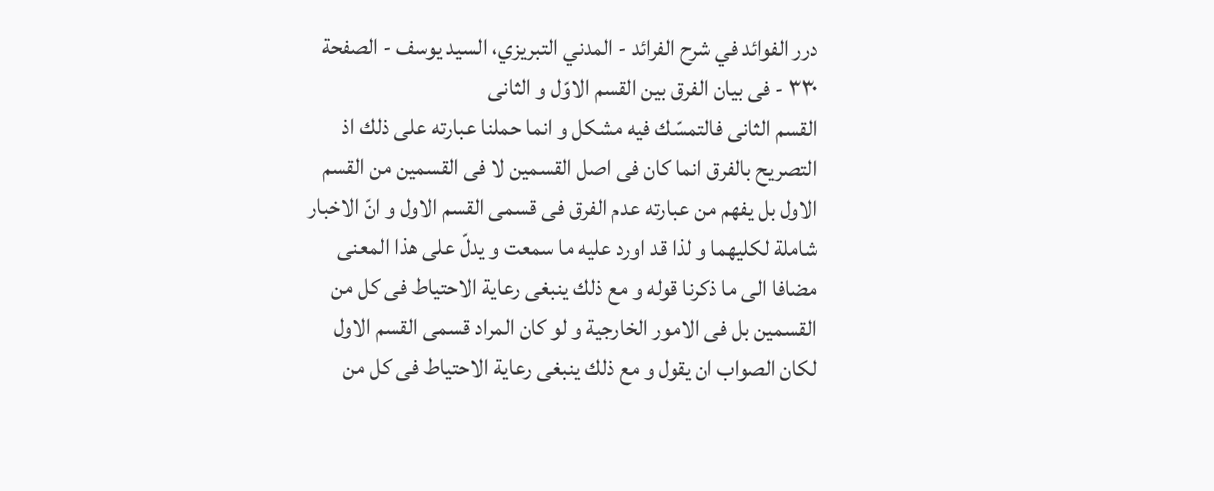درر الفوائد في شرح الفرائد - المدني التبريزي، السيد يوسف - الصفحة ٣٣٠ - فى بيان الفرق بين القسم الاوّل و الثانى
القسم الثانى فالتمسّك فيه مشكل و انما حملنا عبارته على ذلك اذ التصريح بالفرق انما كان فى اصل القسمين لا فى القسمين من القسم الاول بل يفهم من عبارته عدم الفرق فى قسمى القسم الاول و انّ الاخبار شاملة لكليهما و لذا قد اورد عليه ما سمعت و يدلّ على هذا المعنى مضافا الى ما ذكرنا قوله و مع ذلك ينبغى رعاية الاحتياط فى كل من القسمين بل فى الامور الخارجية و لو كان المراد قسمى القسم الاول لكان الصواب ان يقول و مع ذلك ينبغى رعاية الاحتياط فى كل من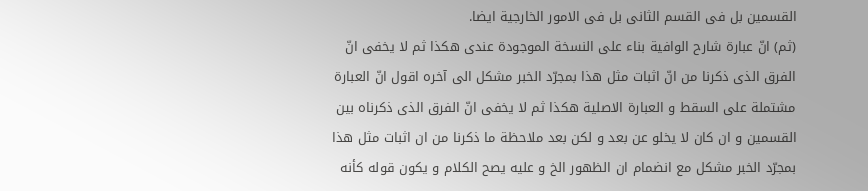القسمين بل فى القسم الثانى بل فى الامور الخارجية ايضا.
(ثم) انّ عبارة شارح الوافية بناء على النسخة الموجودة عندى هكذا ثم لا يخفى انّ الفرق الذى ذكرنا من انّ اثبات مثل هذا بمجرّد الخبر مشكل الى آخره اقول انّ العبارة مشتملة على السقط و العبارة الاصلية هكذا ثم لا يخفى انّ الفرق الذى ذكرناه بين القسمين و ان كان لا يخلو عن بعد و لكن بعد ملاحظة ما ذكرنا من ان اثبات مثل هذا بمجرّد الخبر مشكل مع انضمام ان الظهور الخ و عليه يصح الكلام و يكون قوله كأنه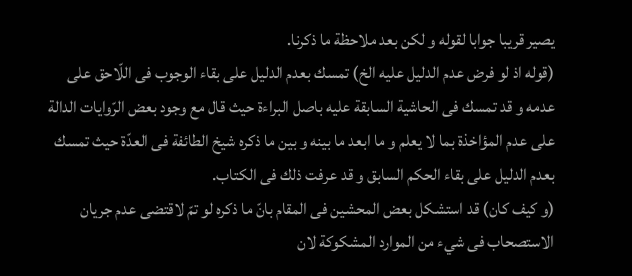يصير قريبا جوابا لقوله و لكن بعد ملاحظة ما ذكرنا.
(قوله اذ لو فرض عدم الدليل عليه الخ) تمسك بعدم الدليل على بقاء الوجوب فى اللّاحق على عدمه و قد تمسك فى الحاشية السابقة عليه باصل البراءة حيث قال مع وجود بعض الرّوايات الدالة على عدم المؤاخذة بما لا يعلم و ما ابعد ما بينه و بين ما ذكره شيخ الطائفة فى العدّة حيث تمسك بعدم الدليل على بقاء الحكم السابق و قد عرفت ذلك فى الكتاب.
(و كيف كان) قد استشكل بعض المحشين فى المقام بانّ ما ذكره لو تمّ لاقتضى عدم جريان الاستصحاب فى شيء من الموارد المشكوكة لان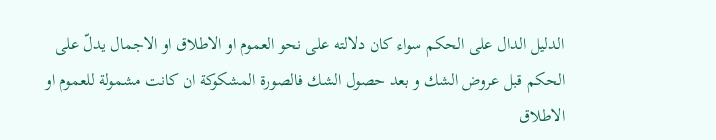الدليل الدال على الحكم سواء كان دلالته على نحو العموم او الاطلاق او الاجمال يدلّ على الحكم قبل عروض الشك و بعد حصول الشك فالصورة المشكوكة ان كانت مشمولة للعموم او الاطلاق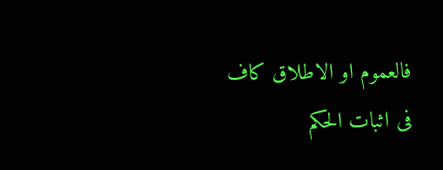فالعموم او الاطلاق كاف فى اثبات الحكم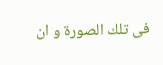فى تلك الصورة و ان